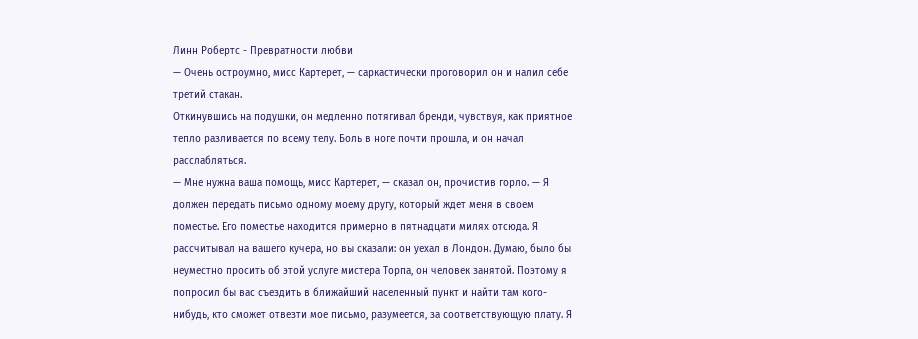Линн Робертс - Превратности любви
— Очень остроумно, мисс Картерет, — саркастически проговорил он и налил себе третий стакан.
Откинувшись на подушки, он медленно потягивал бренди, чувствуя, как приятное тепло разливается по всему телу. Боль в ноге почти прошла, и он начал расслабляться.
— Мне нужна ваша помощь, мисс Картерет, — сказал он, прочистив горло. — Я должен передать письмо одному моему другу, который ждет меня в своем поместье. Его поместье находится примерно в пятнадцати милях отсюда. Я рассчитывал на вашего кучера, но вы сказали: он уехал в Лондон. Думаю, было бы неуместно просить об этой услуге мистера Торпа, он человек занятой. Поэтому я попросил бы вас съездить в ближайший населенный пункт и найти там кого-нибудь, кто сможет отвезти мое письмо, разумеется, за соответствующую плату. Я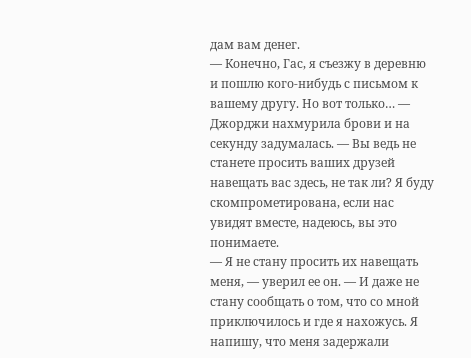дам вам денег.
— Конечно, Гас, я съезжу в деревню и пошлю кого-нибудь с письмом к вашему другу. Но вот только… — Джорджи нахмурила брови и на секунду задумалась. — Вы ведь не станете просить ваших друзей навещать вас здесь, не так ли? Я буду скомпрометирована, если нас увидят вместе, надеюсь, вы это понимаете.
— Я не стану просить их навещать меня, — уверил ее он. — И даже не стану сообщать о том, что со мной приключилось и где я нахожусь. Я напишу, что меня задержали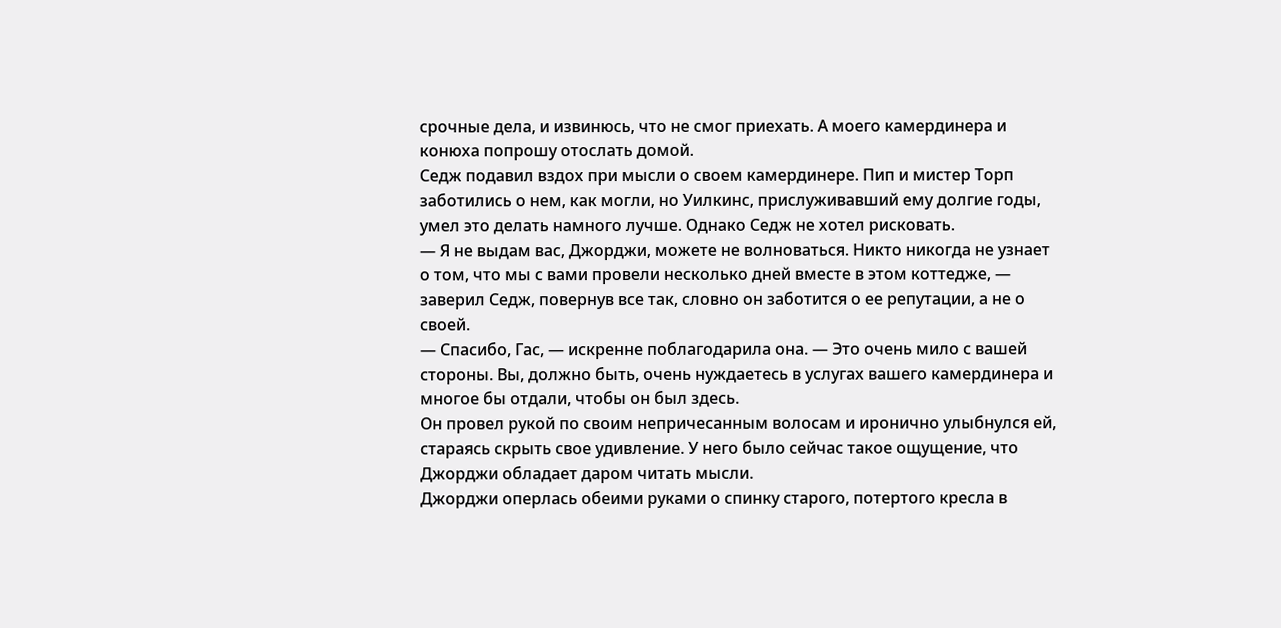срочные дела, и извинюсь, что не смог приехать. А моего камердинера и конюха попрошу отослать домой.
Седж подавил вздох при мысли о своем камердинере. Пип и мистер Торп заботились о нем, как могли, но Уилкинс, прислуживавший ему долгие годы, умел это делать намного лучше. Однако Седж не хотел рисковать.
— Я не выдам вас, Джорджи, можете не волноваться. Никто никогда не узнает о том, что мы с вами провели несколько дней вместе в этом коттедже, — заверил Седж, повернув все так, словно он заботится о ее репутации, а не о своей.
— Спасибо, Гас, — искренне поблагодарила она. — Это очень мило с вашей стороны. Вы, должно быть, очень нуждаетесь в услугах вашего камердинера и многое бы отдали, чтобы он был здесь.
Он провел рукой по своим непричесанным волосам и иронично улыбнулся ей, стараясь скрыть свое удивление. У него было сейчас такое ощущение, что Джорджи обладает даром читать мысли.
Джорджи оперлась обеими руками о спинку старого, потертого кресла в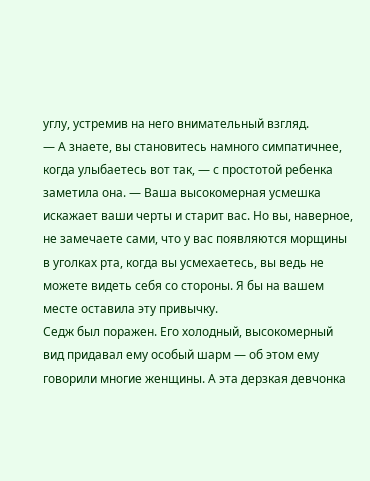углу, устремив на него внимательный взгляд.
— А знаете, вы становитесь намного симпатичнее, когда улыбаетесь вот так, — с простотой ребенка заметила она. — Ваша высокомерная усмешка искажает ваши черты и старит вас. Но вы, наверное, не замечаете сами, что у вас появляются морщины в уголках рта, когда вы усмехаетесь, вы ведь не можете видеть себя со стороны. Я бы на вашем месте оставила эту привычку.
Седж был поражен. Его холодный, высокомерный вид придавал ему особый шарм — об этом ему говорили многие женщины. А эта дерзкая девчонка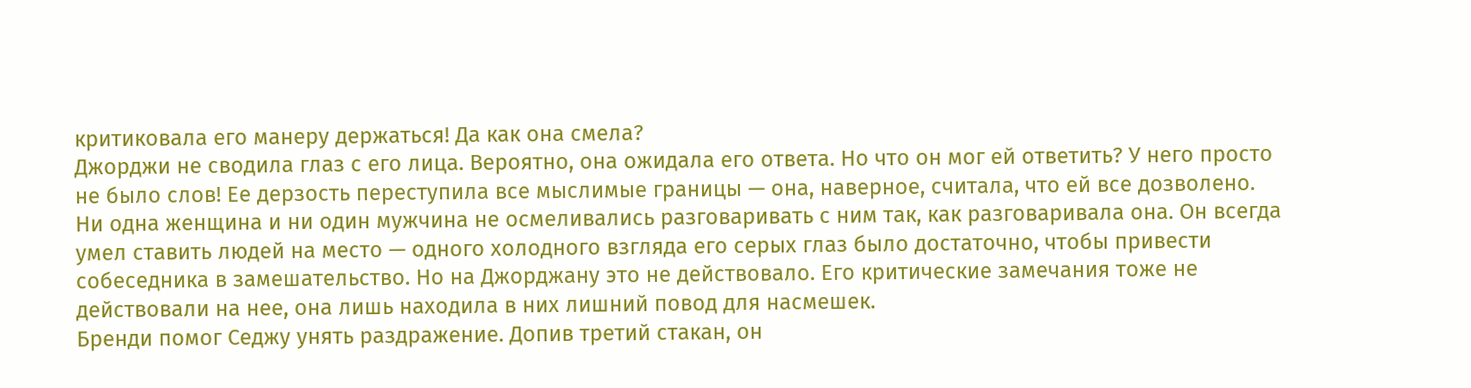критиковала его манеру держаться! Да как она смела?
Джорджи не сводила глаз с его лица. Вероятно, она ожидала его ответа. Но что он мог ей ответить? У него просто не было слов! Ее дерзость переступила все мыслимые границы — она, наверное, считала, что ей все дозволено. Ни одна женщина и ни один мужчина не осмеливались разговаривать с ним так, как разговаривала она. Он всегда умел ставить людей на место — одного холодного взгляда его серых глаз было достаточно, чтобы привести собеседника в замешательство. Но на Джорджану это не действовало. Его критические замечания тоже не действовали на нее, она лишь находила в них лишний повод для насмешек.
Бренди помог Седжу унять раздражение. Допив третий стакан, он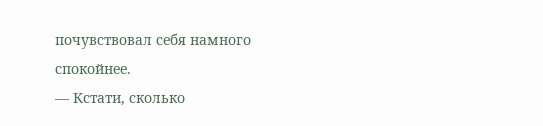почувствовал себя намного спокойнее.
— Кстати, сколько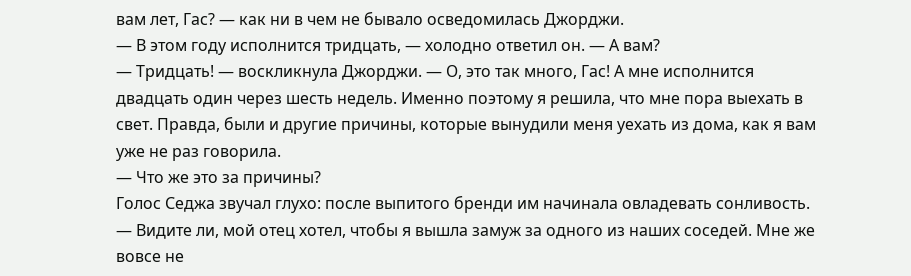вам лет, Гас? — как ни в чем не бывало осведомилась Джорджи.
— В этом году исполнится тридцать, — холодно ответил он. — А вам?
— Тридцать! — воскликнула Джорджи. — О, это так много, Гас! А мне исполнится двадцать один через шесть недель. Именно поэтому я решила, что мне пора выехать в свет. Правда, были и другие причины, которые вынудили меня уехать из дома, как я вам уже не раз говорила.
— Что же это за причины?
Голос Седжа звучал глухо: после выпитого бренди им начинала овладевать сонливость.
— Видите ли, мой отец хотел, чтобы я вышла замуж за одного из наших соседей. Мне же вовсе не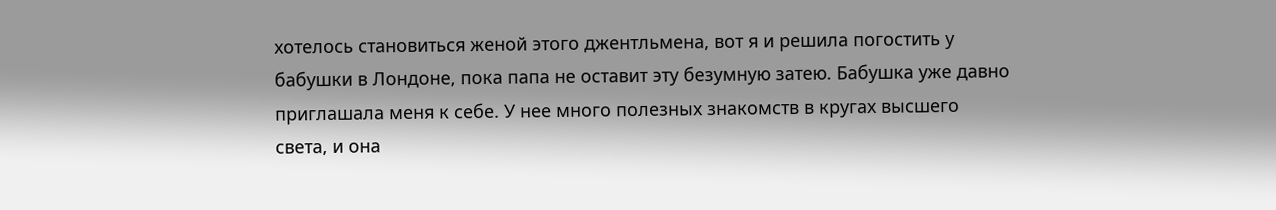хотелось становиться женой этого джентльмена, вот я и решила погостить у бабушки в Лондоне, пока папа не оставит эту безумную затею. Бабушка уже давно приглашала меня к себе. У нее много полезных знакомств в кругах высшего света, и она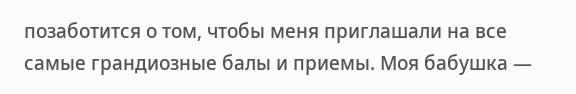позаботится о том, чтобы меня приглашали на все самые грандиозные балы и приемы. Моя бабушка —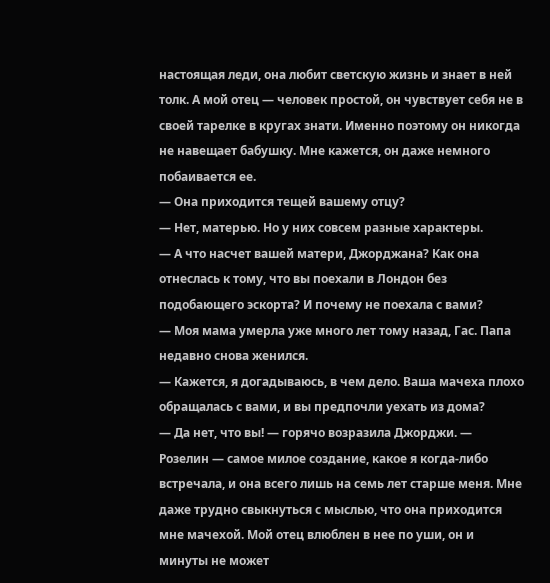настоящая леди, она любит светскую жизнь и знает в ней толк. А мой отец — человек простой, он чувствует себя не в своей тарелке в кругах знати. Именно поэтому он никогда не навещает бабушку. Мне кажется, он даже немного побаивается ее.
— Она приходится тещей вашему отцу?
— Нет, матерью. Но у них совсем разные характеры.
— А что насчет вашей матери, Джорджана? Как она отнеслась к тому, что вы поехали в Лондон без подобающего эскорта? И почему не поехала с вами?
— Моя мама умерла уже много лет тому назад, Гас. Папа недавно снова женился.
— Кажется, я догадываюсь, в чем дело. Ваша мачеха плохо обращалась с вами, и вы предпочли уехать из дома?
— Да нет, что вы! — горячо возразила Джорджи. — Розелин — самое милое создание, какое я когда-либо встречала, и она всего лишь на семь лет старше меня. Мне даже трудно свыкнуться с мыслью, что она приходится мне мачехой. Мой отец влюблен в нее по уши, он и минуты не может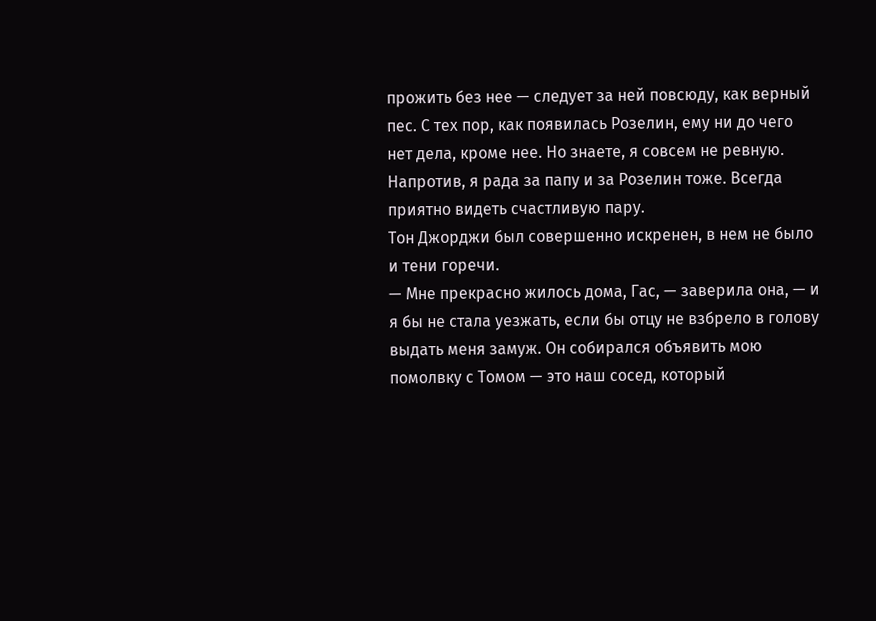прожить без нее — следует за ней повсюду, как верный пес. С тех пор, как появилась Розелин, ему ни до чего нет дела, кроме нее. Но знаете, я совсем не ревную. Напротив, я рада за папу и за Розелин тоже. Всегда приятно видеть счастливую пару.
Тон Джорджи был совершенно искренен, в нем не было и тени горечи.
— Мне прекрасно жилось дома, Гас, — заверила она, — и я бы не стала уезжать, если бы отцу не взбрело в голову выдать меня замуж. Он собирался объявить мою помолвку с Томом — это наш сосед, который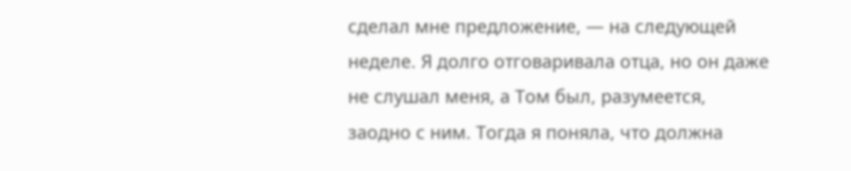сделал мне предложение, — на следующей неделе. Я долго отговаривала отца, но он даже не слушал меня, а Том был, разумеется, заодно с ним. Тогда я поняла, что должна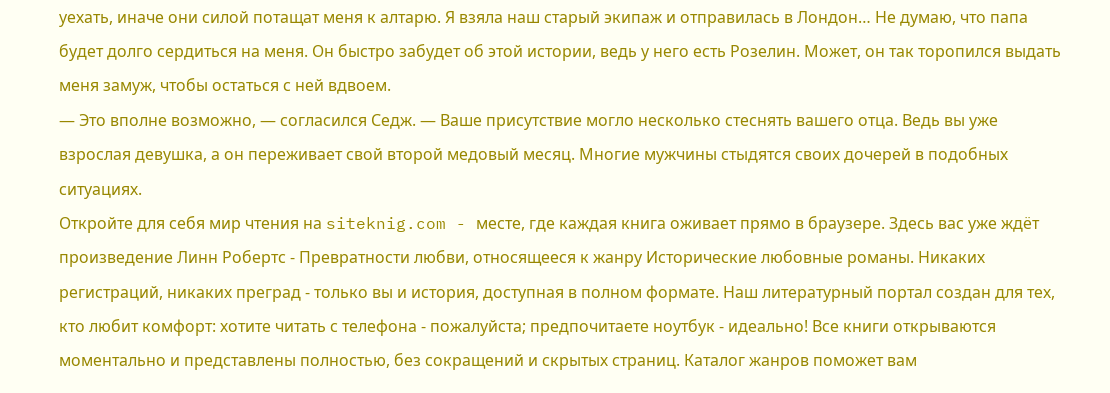уехать, иначе они силой потащат меня к алтарю. Я взяла наш старый экипаж и отправилась в Лондон… Не думаю, что папа будет долго сердиться на меня. Он быстро забудет об этой истории, ведь у него есть Розелин. Может, он так торопился выдать меня замуж, чтобы остаться с ней вдвоем.
— Это вполне возможно, — согласился Седж. — Ваше присутствие могло несколько стеснять вашего отца. Ведь вы уже взрослая девушка, а он переживает свой второй медовый месяц. Многие мужчины стыдятся своих дочерей в подобных ситуациях.
Откройте для себя мир чтения на siteknig.com - месте, где каждая книга оживает прямо в браузере. Здесь вас уже ждёт произведение Линн Робертс - Превратности любви, относящееся к жанру Исторические любовные романы. Никаких регистраций, никаких преград - только вы и история, доступная в полном формате. Наш литературный портал создан для тех, кто любит комфорт: хотите читать с телефона - пожалуйста; предпочитаете ноутбук - идеально! Все книги открываются моментально и представлены полностью, без сокращений и скрытых страниц. Каталог жанров поможет вам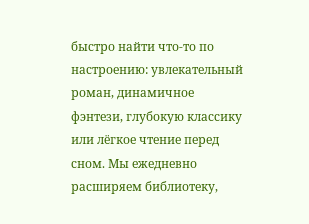быстро найти что-то по настроению: увлекательный роман, динамичное фэнтези, глубокую классику или лёгкое чтение перед сном. Мы ежедневно расширяем библиотеку,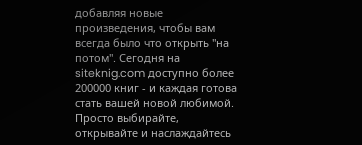добавляя новые произведения, чтобы вам всегда было что открыть "на потом". Сегодня на siteknig.com доступно более 200000 книг - и каждая готова стать вашей новой любимой. Просто выбирайте, открывайте и наслаждайтесь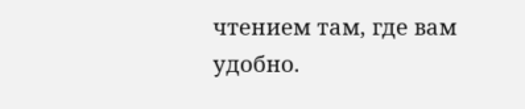чтением там, где вам удобно.